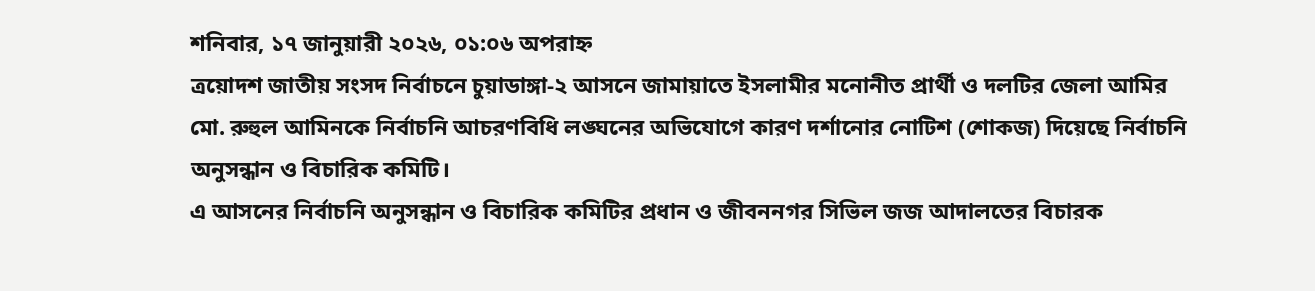শনিবার, ১৭ জানুয়ারী ২০২৬, ০১:০৬ অপরাহ্ন
ত্রয়োদশ জাতীয় সংসদ নির্বাচনে চুয়াডাঙ্গা-২ আসনে জামায়াতে ইসলামীর মনোনীত প্রার্থী ও দলটির জেলা আমির মো. রুহুল আমিনকে নির্বাচনি আচরণবিধি লঙ্ঘনের অভিযোগে কারণ দর্শানোর নোটিশ (শোকজ) দিয়েছে নির্বাচনি অনুসন্ধান ও বিচারিক কমিটি।
এ আসনের নির্বাচনি অনুসন্ধান ও বিচারিক কমিটির প্রধান ও জীবননগর সিভিল জজ আদালতের বিচারক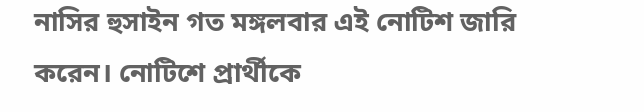নাসির হুসাইন গত মঙ্গলবার এই নোটিশ জারি করেন। নোটিশে প্রার্থীকে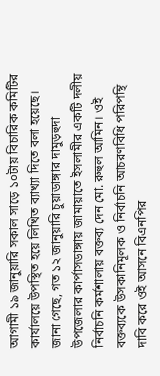আগামী ১৯ জানুয়ারি সকাল সাড়ে ১০টায় বিচারিক কমিটির কার্যালয়ে উপস্থিত হয়ে লিখিত ব্যাখ্যা দিতে বলা হয়েছে।
জানা গেছে, গত ১২ জানুয়ারি চুয়াডাঙ্গার দামুড়হুদা উপজেলার কার্পাসডাঙ্গায় জামায়াতে ইসলামীর একটি দলীয় নির্বাচনি কর্মশালায় বক্তব্য দেন মো. রুহুল আমিন। ওই বক্তব্যকে উসকানিমূলক ও নির্বাচনি আচরণবিধি পরিপন্থি দাবি করে ওই আসনে বিএনপির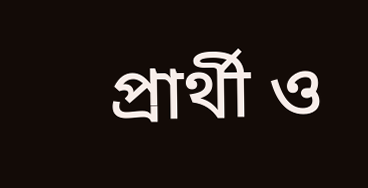প্রার্থী ও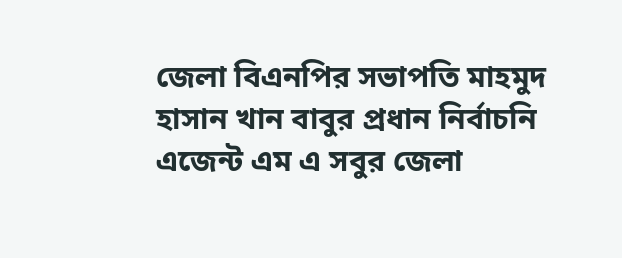জেলা বিএনপির সভাপতি মাহমুদ হাসান খান বাবুর প্রধান নির্বাচনি এজেন্ট এম এ সবুর জেলা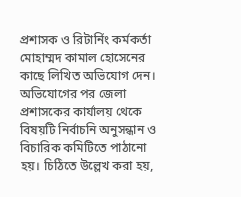প্রশাসক ও রিটার্নিং কর্মকর্তা মোহাম্মদ কামাল হোসেনের কাছে লিখিত অভিযোগ দেন।
অভিযোগের পর জেলা প্রশাসকের কার্যালয় থেকে বিষয়টি নির্বাচনি অনুসন্ধান ও বিচারিক কমিটিতে পাঠানো হয়। চিঠিতে উল্লেখ করা হয়,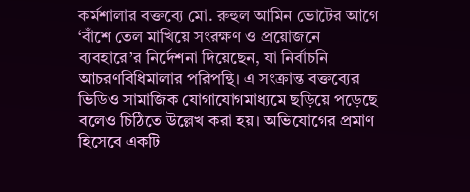কর্মশালার বক্তব্যে মো. রুহুল আমিন ভোটের আগে ‘বাঁশে তেল মাখিয়ে সংরক্ষণ ও প্রয়োজনে ব্যবহারে’র নির্দেশনা দিয়েছেন, যা নির্বাচনি আচরণবিধিমালার পরিপন্থি। এ সংক্রান্ত বক্তব্যের ভিডিও সামাজিক যোগাযোগমাধ্যমে ছড়িয়ে পড়েছে বলেও চিঠিতে উল্লেখ করা হয়। অভিযোগের প্রমাণ হিসেবে একটি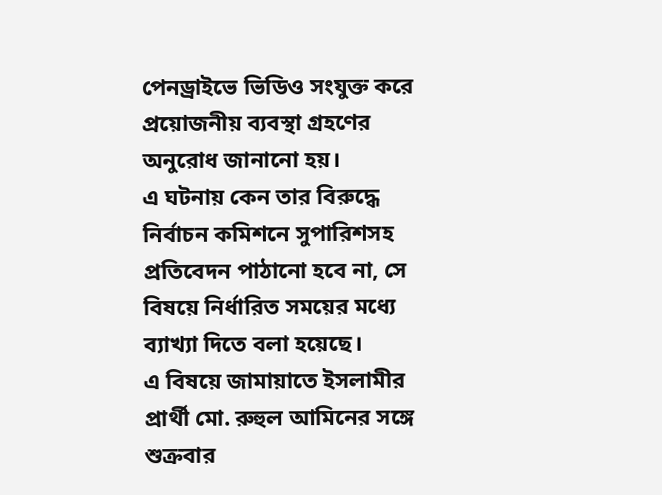পেনড্রাইভে ভিডিও সংযুক্ত করে প্রয়োজনীয় ব্যবস্থা গ্রহণের অনুরোধ জানানো হয়।
এ ঘটনায় কেন তার বিরুদ্ধে নির্বাচন কমিশনে সুপারিশসহ প্রতিবেদন পাঠানো হবে না, সে বিষয়ে নির্ধারিত সময়ের মধ্যে ব্যাখ্যা দিতে বলা হয়েছে।
এ বিষয়ে জামায়াতে ইসলামীর প্রার্থী মো. রুহুল আমিনের সঙ্গে শুক্রবার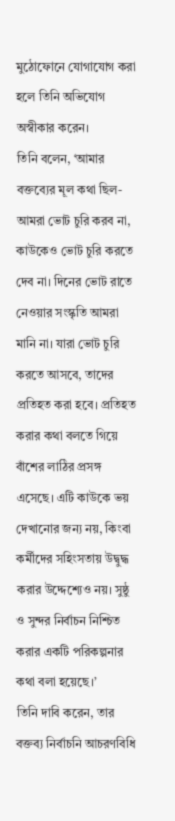মুঠোফোনে যোগাযোগ করা হলে তিনি অভিযোগ অস্বীকার করেন।
তিনি বলেন, ‘আমার বক্তব্যের মূল কথা ছিল-আমরা ভোট চুরি করব না, কাউকেও ভোট চুরি করতে দেব না। দিনের ভোট রাতে নেওয়ার সংস্কৃতি আমরা মানি না। যারা ভোট চুরি করতে আসবে, তাদের প্রতিহত করা হবে। প্রতিহত করার কথা বলতে গিয়ে বাঁশের লাঠির প্রসঙ্গ এসেছে। এটি কাউকে ভয় দেখানোর জন্য নয়, কিংবা কর্মীদের সহিংসতায় উদ্বুদ্ধ করার উদ্দেশ্যেও নয়। সুষ্ঠু ও সুন্দর নির্বাচন নিশ্চিত করার একটি পরিকল্পনার কথা বলা হয়েছে।’
তিনি দাবি করেন, তার বক্তব্য নির্বাচনি আচরণবিধি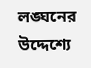লঙ্ঘনের উদ্দেশ্যে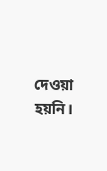দেওয়া হয়নি।